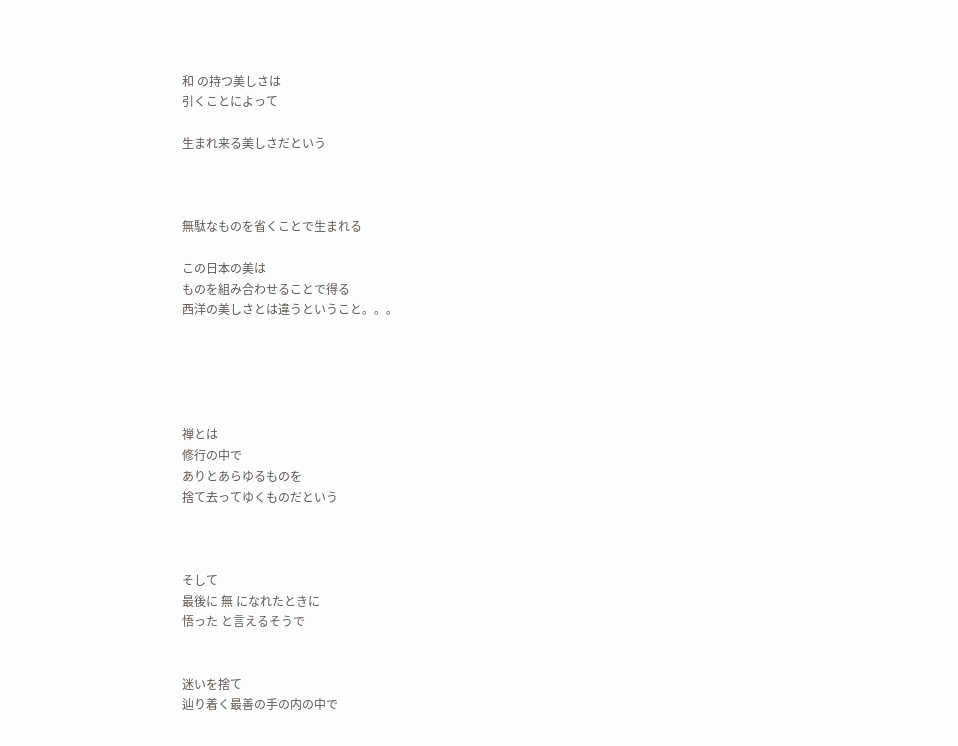和 の持つ美しさは
引くことによって

生まれ来る美しさだという



無駄なものを省くことで生まれる

この日本の美は
ものを組み合わせることで得る
西洋の美しさとは違うということ。。。





禅とは
修行の中で
ありとあらゆるものを
捨て去ってゆくものだという



そして
最後に 無 になれたときに
悟った と言えるそうで


迷いを捨て
辿り着く最善の手の内の中で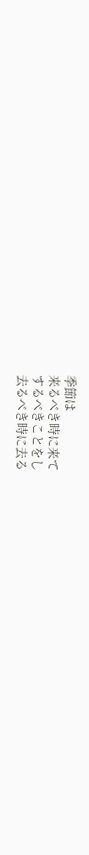季節は
来るべき時に来て
するべきことをし
去るべき時に去る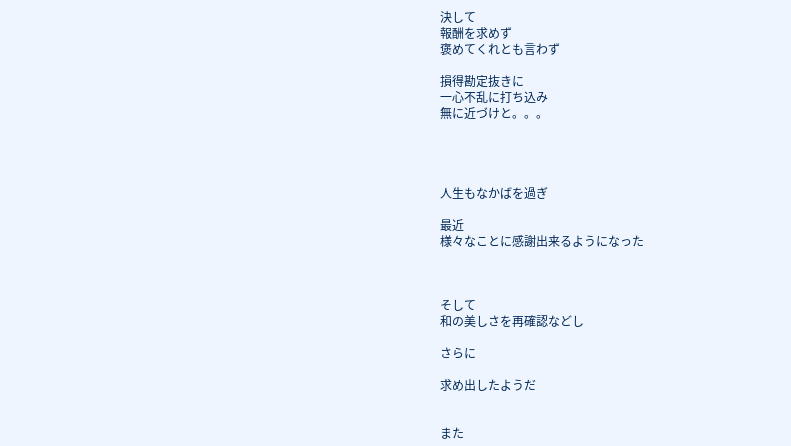決して
報酬を求めず
褒めてくれとも言わず

損得勘定抜きに
一心不乱に打ち込み
無に近づけと。。。




人生もなかばを過ぎ

最近
様々なことに感謝出来るようになった



そして
和の美しさを再確認などし

さらに

求め出したようだ


また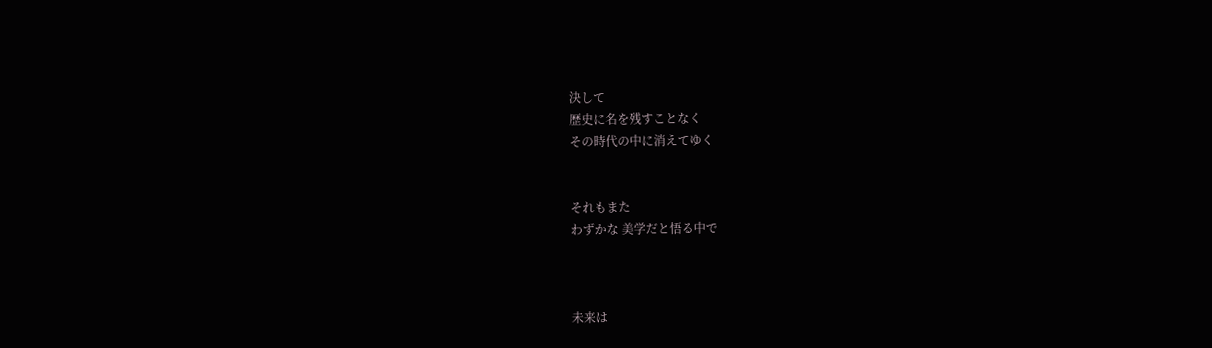決して
歴史に名を残すことなく
その時代の中に消えてゆく


それもまた
わずかな 美学だと悟る中で



未来は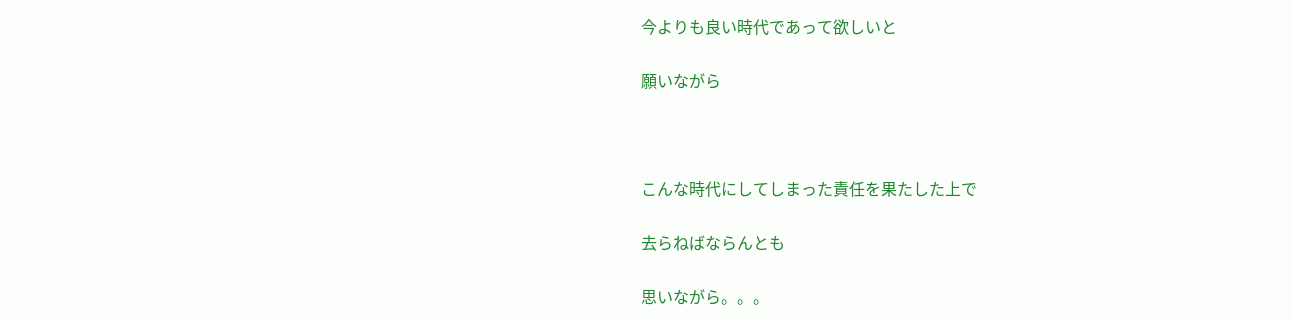今よりも良い時代であって欲しいと

願いながら



こんな時代にしてしまった責任を果たした上で

去らねばならんとも

思いながら。。。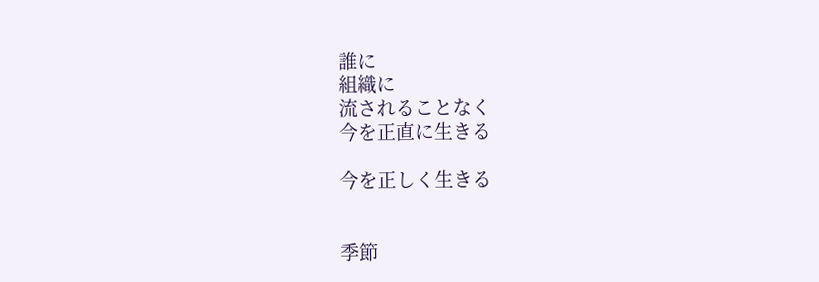誰に
組織に
流されることなく
今を正直に生きる

今を正しく生きる


季節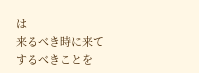は
来るべき時に来て
するべきことを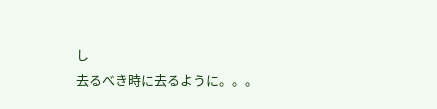し
去るべき時に去るように。。。